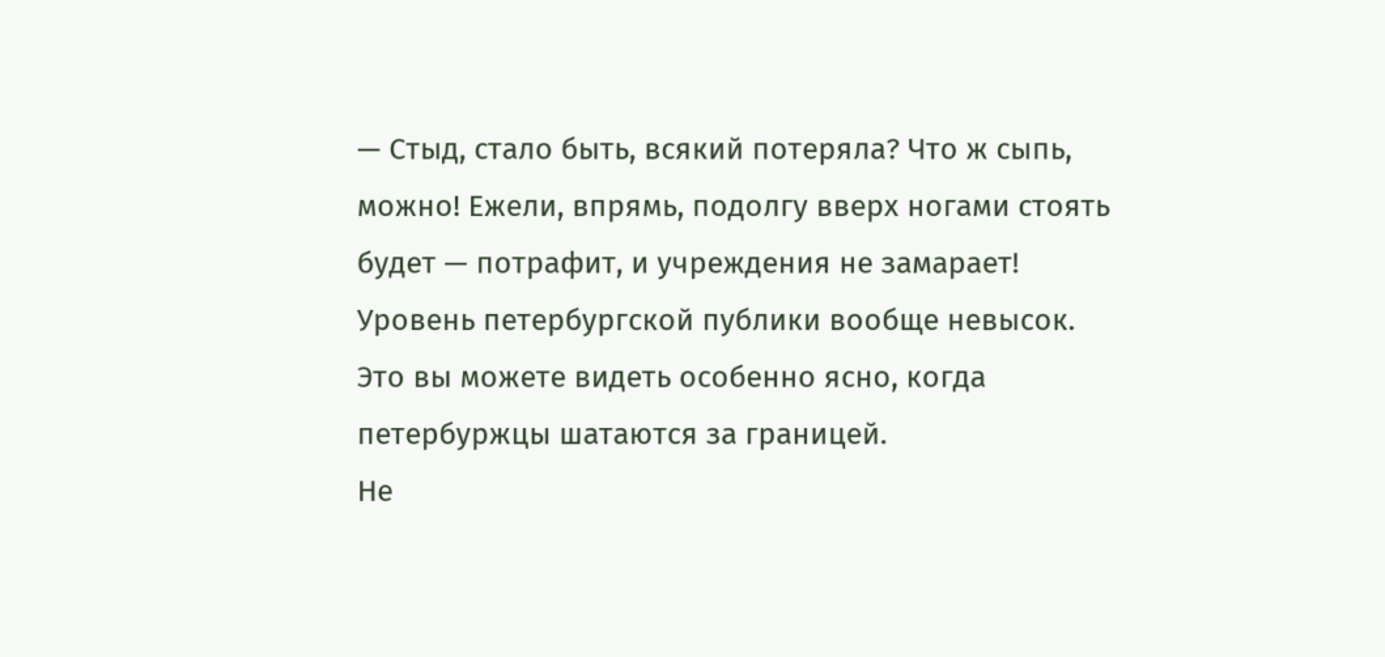— Стыд, стало быть, всякий потеряла? Что ж сыпь, можно! Ежели, впрямь, подолгу вверх ногами стоять будет — потрафит, и учреждения не замарает!
Уровень петербургской публики вообще невысок. Это вы можете видеть особенно ясно, когда петербуржцы шатаются за границей.
Не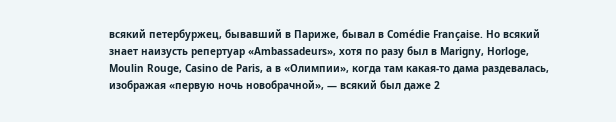всякий петербуржец, бывавший в Париже, бывал в Comédie Française. Но всякий знает наизусть репертуар «Ambassadeurs», хотя по разу был в Marigny, Horloge, Moulin Rouge, Casino de Paris, а в «Олимпии», когда там какая-то дама раздевалась, изображая «первую ночь новобрачной», — всякий был даже 2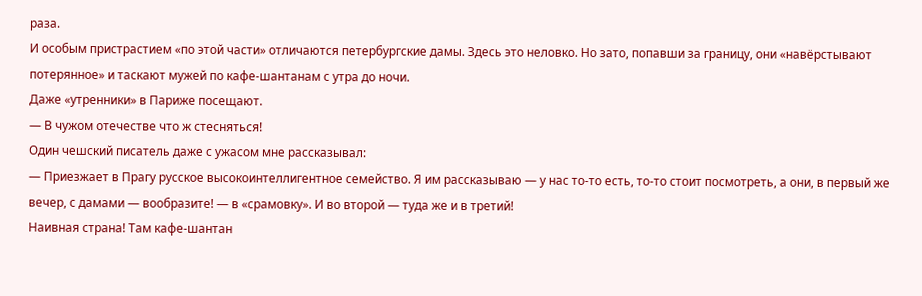раза.
И особым пристрастием «по этой части» отличаются петербургские дамы. Здесь это неловко. Но зато, попавши за границу, они «навёрстывают потерянное» и таскают мужей по кафе-шантанам с утра до ночи.
Даже «утренники» в Париже посещают.
— В чужом отечестве что ж стесняться!
Один чешский писатель даже с ужасом мне рассказывал:
— Приезжает в Прагу русское высокоинтеллигентное семейство. Я им рассказываю — у нас то-то есть, то-то стоит посмотреть, а они, в первый же вечер, с дамами — вообразите! — в «срамовку». И во второй — туда же и в третий!
Наивная страна! Там кафе-шантан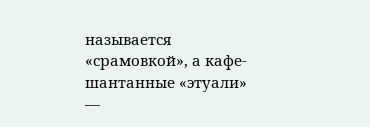называется «срамовкой», а кафе-шантанные «этуали» —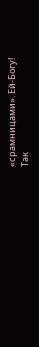«срамницами». Ей-Богу!
Так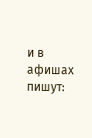и в афишах пишут: